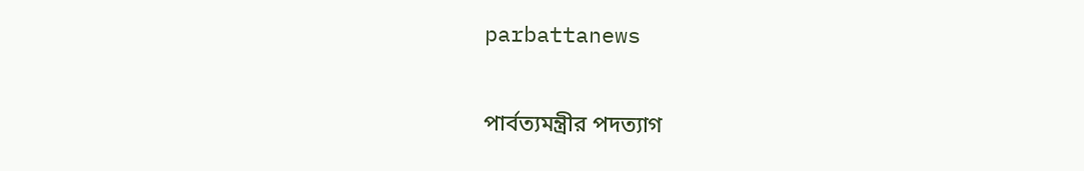parbattanews

পার্বত্যমন্ত্রীর পদত্যাগ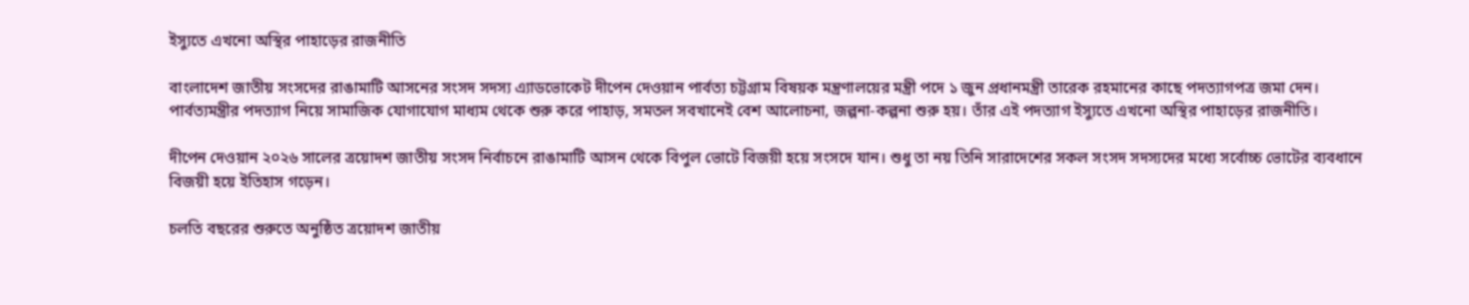ইস্যুতে এখনো অস্থির পাহাড়ের রাজনীতি

বাংলাদেশ জাতীয় সংসদের রাঙামাটি আসনের সংসদ সদস্য এ্যাডভোকেট দীপেন দেওয়ান পার্বত্য চট্টগ্রাম বিষয়ক মন্ত্রণালয়ের মন্ত্রী পদে ১ জুন প্রধানমন্ত্রী তারেক রহমানের কাছে পদত্যাগপত্র জমা দেন। পার্বত্যমন্ত্রীর পদত্যাগ নিয়ে সামাজিক যোগাযোগ মাধ্যম থেকে শুরু করে পাহাড়, সমতল সবখানেই বেশ আলোচনা, জল্পনা-কল্পনা শুরু হয়। তাঁর এই পদত্যাগ ইস্যুতে এখনো অস্থির পাহাড়ের রাজনীতি।

দীপেন দেওয়ান ২০২৬ সালের ত্রয়োদশ জাতীয় সংসদ নির্বাচনে রাঙামাটি আসন থেকে বিপুল ভোটে বিজয়ী হয়ে সংসদে যান। শুধু তা নয় তিনি সারাদেশের সকল সংসদ সদস্যদের মধ্যে সর্বোচ্চ ভোটের ব্যবধানে বিজয়ী হয়ে ইতিহাস গড়েন।

চলতি বছরের শুরুতে অনুষ্ঠিত ত্রয়োদশ জাতীয়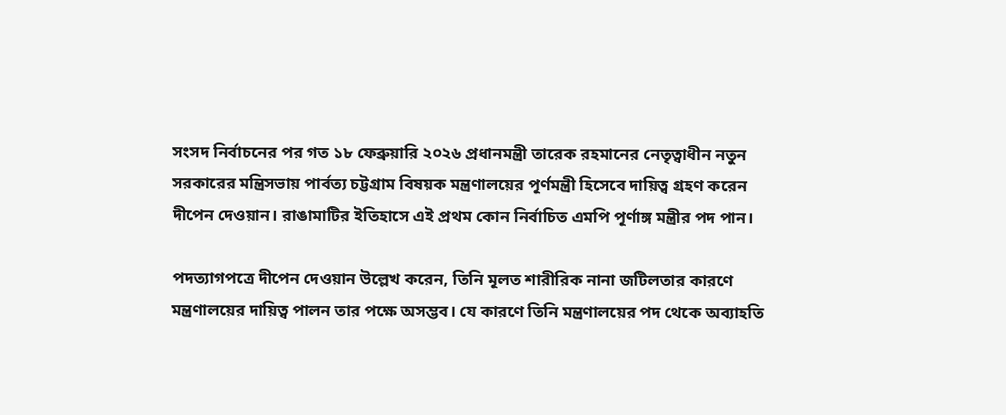সংসদ নির্বাচনের পর গত ১৮ ফেব্রুয়ারি ২০২৬ প্রধানমন্ত্রী তারেক রহমানের নেতৃত্বাধীন নতুন সরকারের মন্ত্রিসভায় পার্বত্য চট্টগ্রাম বিষয়ক মন্ত্রণালয়ের পূর্ণমন্ত্রী হিসেবে দায়িত্ব গ্রহণ করেন দীপেন দেওয়ান। রাঙামাটির ইতিহাসে এই প্রথম কোন নির্বাচিত এমপি পূর্ণাঙ্গ মন্ত্রীর পদ পান।

পদত্যাগপত্রে দীপেন দেওয়ান উল্লেখ করেন, তিনি মূলত শারীরিক নানা জটিলতার কারণে মন্ত্রণালয়ের দায়িত্ব পালন তার পক্ষে অসম্ভব। যে কারণে তিনি মন্ত্রণালয়ের পদ থেকে অব্যাহতি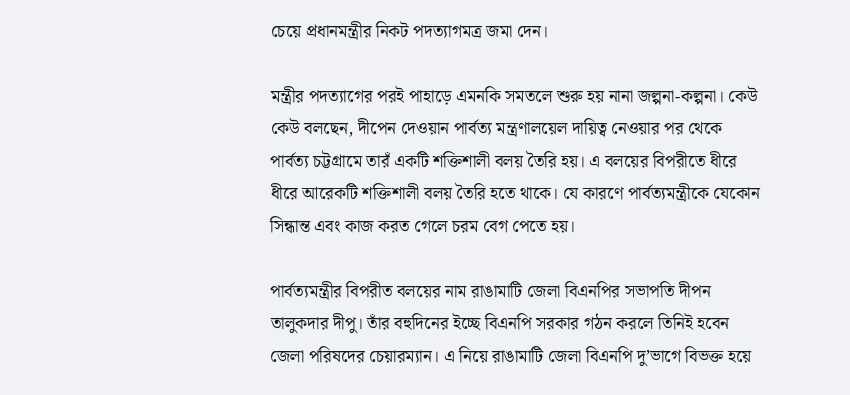চেয়ে প্রধানমন্ত্রীর নিকট পদত্যাগমত্র জমা দেন।

মন্ত্রীর পদত্যাগের পরই পাহাড়ে এমনকি সমতলে শুরু হয় নানা জল্পনা-কল্পনা। কেউ কেউ বলছেন, দীপেন দেওয়ান পার্বত্য মন্ত্রণালয়েল দায়িত্ব নেওয়ার পর থেকে পার্বত্য চট্টগ্রামে তারঁ একটি শক্তিশালী বলয় তৈরি হয়। এ বলয়ের বিপরীতে ধীরে ধীরে আরেকটি শক্তিশালী বলয় তৈরি হতে থাকে। যে কারণে পার্বত্যমন্ত্রীকে যেকোন সিন্ধান্ত এবং কাজ করত গেলে চরম বেগ পেতে হয়।

পার্বত্যমন্ত্রীর বিপরীত বলয়ের নাম রাঙামাটি জেলা বিএনপির সভাপতি দীপন তালুকদার দীপু। তাঁর বহুদিনের ইচ্ছে বিএনপি সরকার গঠন করলে তিনিই হবেন জেলা পরিষদের চেয়ারম্যান। এ নিয়ে রাঙামাটি জেলা বিএনপি দু’ভাগে বিভক্ত হয়ে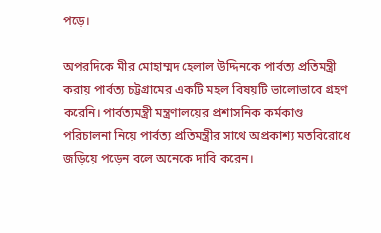পড়ে।

অপরদিকে মীর মোহাম্মদ হেলাল উদ্দিনকে পার্বত্য প্রতিমন্ত্রী করায় পার্বত্য চট্টগ্রামের একটি মহল বিষয়টি ভালোভাবে গ্রহণ করেনি। পার্বত্যমন্ত্রী মন্ত্রণালয়ের প্রশাসনিক কর্মকাণ্ড পরিচালনা নিয়ে পার্বত্য প্রতিমন্ত্রীর সাথে অপ্রকাশ্য মতবিরোধে জড়িয়ে পড়েন বলে অনেকে দাবি করেন।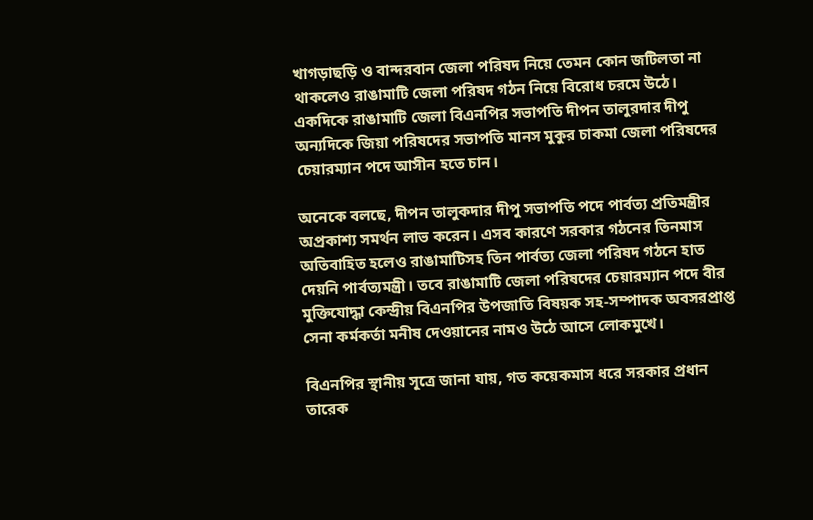খাগড়াছড়ি ও বান্দরবান জেলা পরিষদ নিয়ে তেমন কোন জটিলতা না থাকলেও রাঙামাটি জেলা পরিষদ গঠন নিয়ে বিরোধ চরমে উঠে। একদিকে রাঙামাটি জেলা বিএনপির সভাপতি দীপন তালুরদার দীপু অন্যদিকে জিয়া পরিষদের সভাপতি মানস মুকুর চাকমা জেলা পরিষদের চেয়ারম্যান পদে আসীন হতে চান।

অনেকে বলছে, দীপন তালুকদার দীপু সভাপতি পদে পার্বত্য প্রতিমন্ত্রীর অপ্রকাশ্য সমর্থন লাভ করেন। এসব কারণে সরকার গঠনের তিনমাস অতিবাহিত হলেও রাঙামাটিসহ তিন পার্বত্য জেলা পরিষদ গঠনে হাত দেয়নি পার্বত্যমন্ত্রী। তবে রাঙামাটি জেলা পরিষদের চেয়ারম্যান পদে বীর মুক্তিযোদ্ধা কেন্দ্রীয় বিএনপির উপজাতি বিষয়ক সহ-সম্পাদক অবসরপ্রাপ্ত সেনা কর্মকর্তা মনীষ দেওয়ানের নামও উঠে আসে লোকমুখে।

বিএনপির স্থানীয় সূত্রে জানা যায়, গত কয়েকমাস ধরে সরকার প্রধান তারেক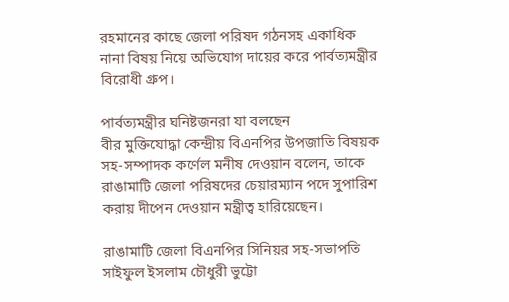রহমানের কাছে জেলা পরিষদ গঠনসহ একাধিক নানা বিষয় নিয়ে অভিযোগ দায়ের করে পার্বত্যমন্ত্রীর বিরোধী গ্রুপ।

পার্বত্যমন্ত্রীর ঘনিষ্টজনরা যা বলছেন
বীর মুক্তিযোদ্ধা কেন্দ্রীয় বিএনপির উপজাতি বিষয়ক সহ-সম্পাদক কর্ণেল মনীষ দেওয়ান বলেন, তাকে রাঙামাটি জেলা পরিষদের চেয়ারম্যান পদে সুপারিশ করায় দীপেন দেওয়ান মন্ত্রীত্ব হারিয়েছেন।

রাঙামাটি জেলা বিএনপির সিনিয়র সহ-সভাপতি সাইফুল ইসলাম চৌধুরী ভুট্টো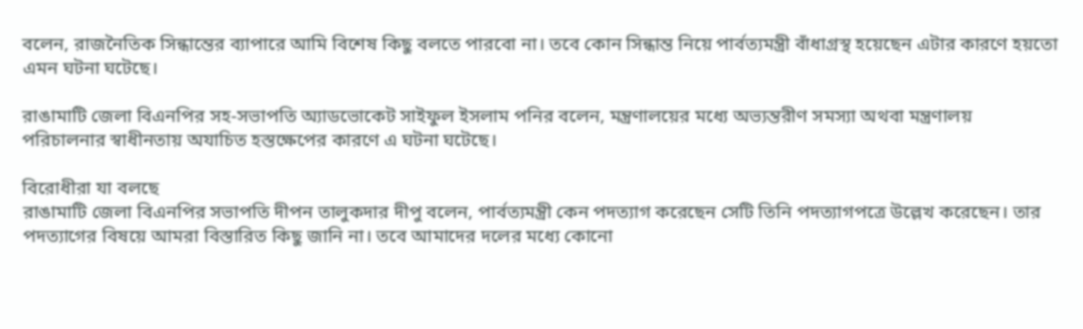বলেন, রাজনৈতিক সিন্ধান্তের ব্যাপারে আমি বিশেষ কিছু বলতে পারবো না। তবে কোন সিন্ধান্ত নিয়ে পার্বত্যমন্ত্রী বাঁধাগ্রস্থ হয়েছেন এটার কারণে হয়তো এমন ঘটনা ঘটেছে।

রাঙামাটি জেলা বিএনপির সহ-সভাপতি অ্যাডভোকেট সাইফুল ইসলাম পনির বলেন, মন্ত্রণালয়ের মধ্যে অভ্যন্তরীণ সমস্যা অথবা মন্ত্রণালয় পরিচালনার স্বাধীনতায় অযাচিত হস্তক্ষেপের কারণে এ ঘটনা ঘটেছে।

বিরোধীরা যা বলছে
রাঙামাটি জেলা বিএনপির সভাপতি দীপন তালুকদার দীপু বলেন, পার্বত্যমন্ত্রী কেন পদত্যাগ করেছেন সেটি তিনি পদত্যাগপত্রে উল্লেখ করেছেন। তার পদত্যাগের বিষয়ে আমরা বিস্তারিত কিছু জানি না। তবে আমাদের দলের মধ্যে কোনো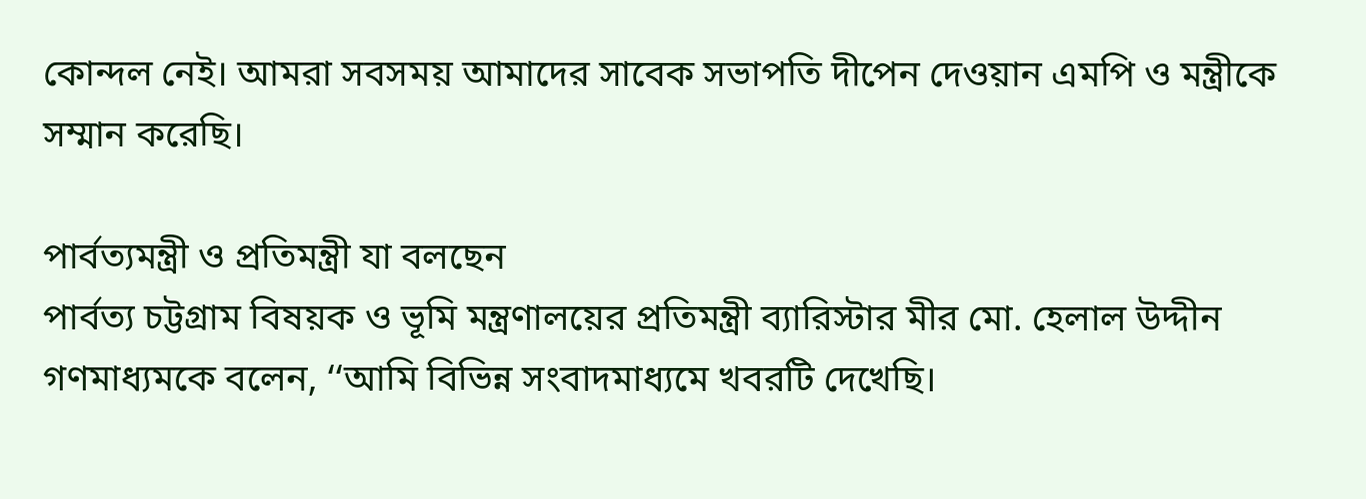কোন্দল নেই। আমরা সবসময় আমাদের সাবেক সভাপতি দীপেন দেওয়ান এমপি ও মন্ত্রীকে সম্মান করেছি।

পার্বত্যমন্ত্রী ও প্রতিমন্ত্রী যা বলছেন
পার্বত্য চট্টগ্রাম বিষয়ক ও ভূমি মন্ত্রণালয়ের প্রতিমন্ত্রী ব্যারিস্টার মীর মো. হেলাল উদ্দীন গণমাধ্যমকে বলেন, ‘‘আমি বিভিন্ন সংবাদমাধ্যমে খবরটি দেখেছি।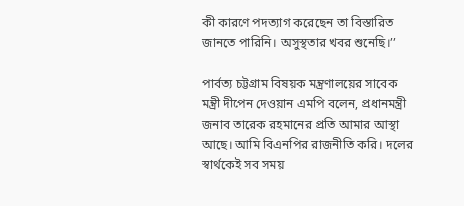কী কারণে পদত্যাগ করেছেন তা বিস্তারিত জানতে পারিনি। অসুস্থতার খবর শুনেছি।’’

পার্বত্য চট্টগ্রাম বিষয়ক মন্ত্রণালয়ের সাবেক মন্ত্রী দীপেন দেওয়ান এমপি বলেন, প্রধানমন্ত্রী জনাব তারেক রহমানের প্রতি আমার আস্থা আছে। আমি বিএনপির রাজনীতি করি। দলের স্বার্থকেই সব সময়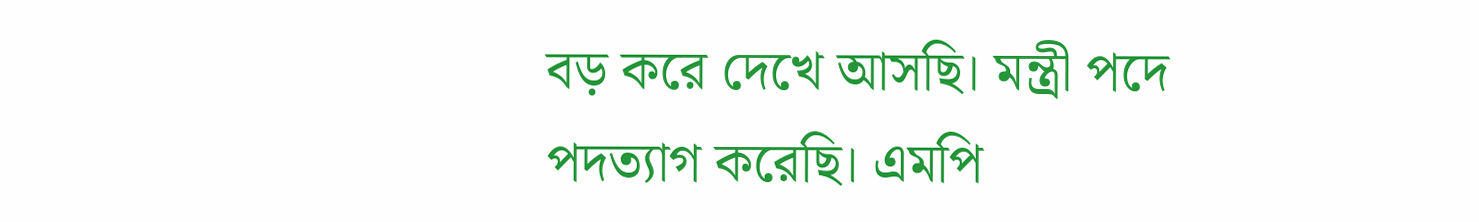বড় করে দেখে আসছি। মন্ত্রী পদে পদত্যাগ করেছি। এমপি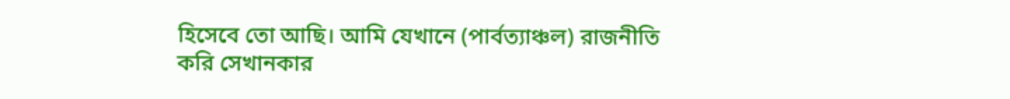হিসেবে তো আছি। আমি যেখানে (পার্বত্যাঞ্চল) রাজনীতি করি সেখানকার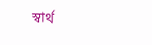স্বার্থ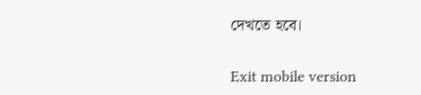দেখতে হবে।

Exit mobile version